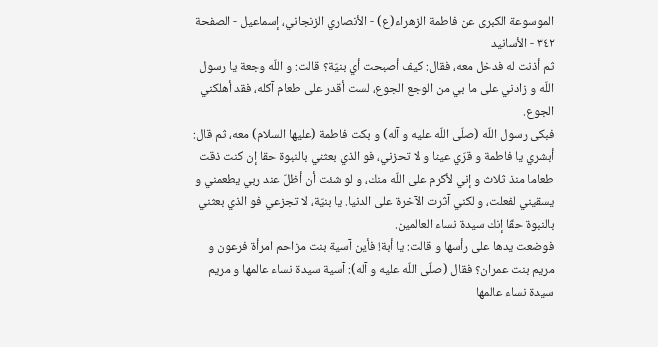الموسوعة الكبرى عن فاطمة الزهراء(ع) - الأنصاري الزنجاني، إسماعيل - الصفحة ٣٤٢ - الأسانيد
ثم أذنت له فدخل معه، فقال: كيف أصبحت أي بنيّة؟ قالت: و اللّه وجعة يا رسول اللّه و زادني على ما بي من الوجع الجوع، لست أقدر على طعام آكله، فقد أهلكني الجوع.
فبكى رسول اللّه (صلّى اللّه عليه و آله) و بكت فاطمة (عليها السلام) معه، ثم قال: أبشري يا فاطمة و قرّي عينا و لا تحزني، فو الذي بعثني بالنبوة حقا إن كنت ذقت طعاما منذ ثلاث و إني لأكرم على اللّه منك، و لو شئت أن أظلّ عند ربي يطعمني و يسقيني لفعلت، و لكني آثرت الآخرة على الدنيا. يا بنيّة، لا تجزعي فو الذي بعثني بالنبوة حقّا إنك سيدة نساء العالمين.
فوضعت يدها على رأسها و قالت: يا أبة! فأين آسية بنت مزاحم امرأة فرعون و مريم بنت عمران؟ فقال (صلّى اللّه عليه و آله): آسية سيدة نساء عالمها و مريم سيدة نساء عالمها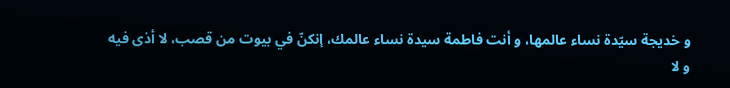و خديجة سيّدة نساء عالمها، و أنت فاطمة سيدة نساء عالمك، إنكنّ في بيوت من قصب، لا أذى فيه و لا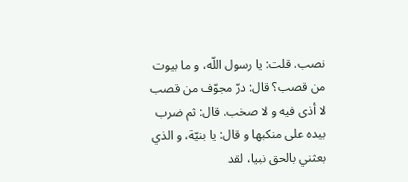نصب. قلت: يا رسول اللّه، و ما بيوت من قصب؟ قال: درّ مجوّف من قصب لا أذى فيه و لا صخب. قال: ثم ضرب بيده على منكبها و قال: يا بنيّة، و الذي بعثني بالحق نبيا، لقد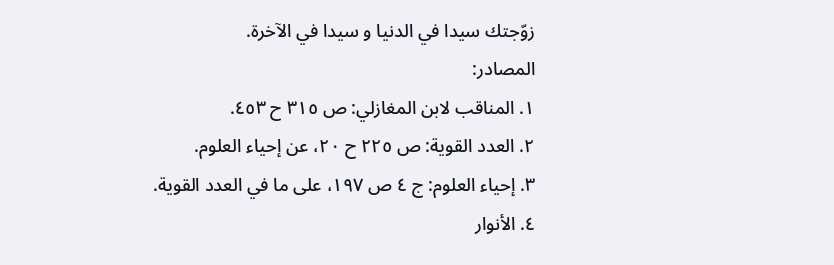زوّجتك سيدا في الدنيا و سيدا في الآخرة.
المصادر:
١. المناقب لابن المغازلي: ص ٣١٥ ح ٤٥٣.
٢. العدد القوية: ص ٢٢٥ ح ٢٠، عن إحياء العلوم.
٣. إحياء العلوم: ج ٤ ص ١٩٧، على ما في العدد القوية.
٤. الأنوار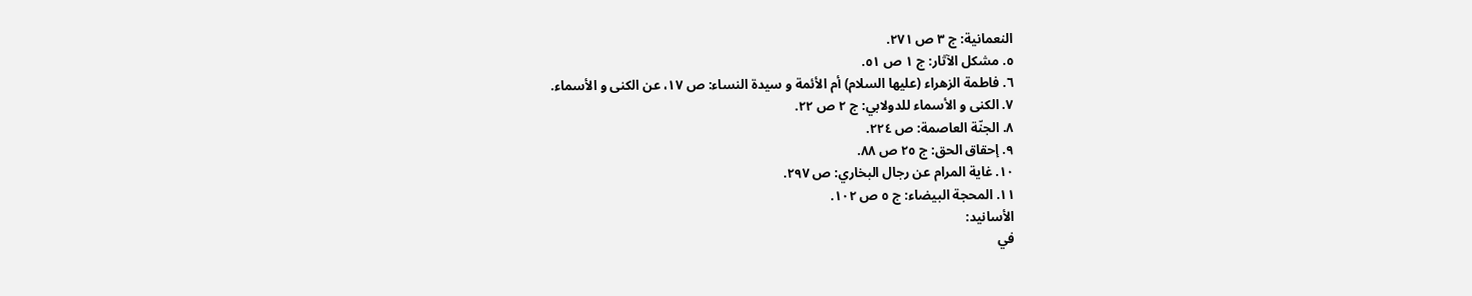النعمانية: ج ٣ ص ٢٧١.
٥. مشكل الآثار: ج ١ ص ٥١.
٦. فاطمة الزهراء (عليها السلام) أم الأئمة و سيدة النساء: ص ١٧، عن الكنى و الأسماء.
٧. الكنى و الأسماء للدولابي: ج ٢ ص ٢٢.
٨. الجنّة العاصمة: ص ٢٢٤.
٩. إحقاق الحق: ج ٢٥ ص ٨٨.
١٠. غاية المرام عن رجال البخاري: ص ٢٩٧.
١١. المحجة البيضاء: ج ٥ ص ١٠٢.
الأسانيد:
في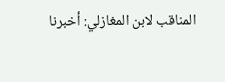المناقب لابن المغازلي: أخبرنا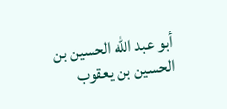أبو عبد اللّه الحسين بن الحسين بن يعقوب